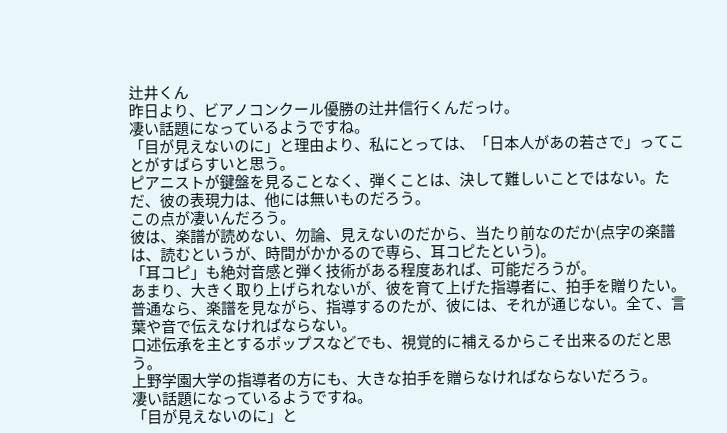辻井くん
昨日より、ビアノコンクール優勝の辻井信行くんだっけ。
凄い話題になっているようですね。
「目が見えないのに」と理由より、私にとっては、「日本人があの若さで」ってことがすばらすいと思う。
ピアニストが鍵盤を見ることなく、弾くことは、決して難しいことではない。ただ、彼の表現力は、他には無いものだろう。
この点が凄いんだろう。
彼は、楽譜が読めない、勿論、見えないのだから、当たり前なのだか(点字の楽譜は、読むというが、時間がかかるので専ら、耳コピたという)。
「耳コピ」も絶対音感と弾く技術がある程度あれば、可能だろうが。
あまり、大きく取り上げられないが、彼を育て上げた指導者に、拍手を贈りたい。
普通なら、楽譜を見ながら、指導するのたが、彼には、それが通じない。全て、言葉や音で伝えなければならない。
口述伝承を主とするポップスなどでも、視覚的に補えるからこそ出来るのだと思う。
上野学園大学の指導者の方にも、大きな拍手を贈らなければならないだろう。
凄い話題になっているようですね。
「目が見えないのに」と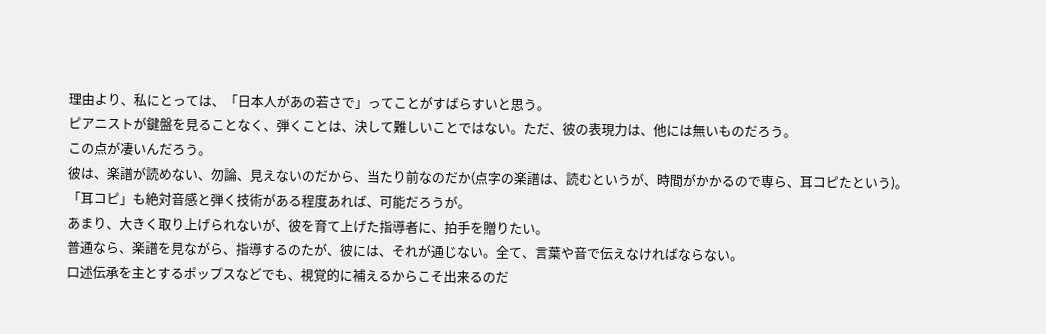理由より、私にとっては、「日本人があの若さで」ってことがすばらすいと思う。
ピアニストが鍵盤を見ることなく、弾くことは、決して難しいことではない。ただ、彼の表現力は、他には無いものだろう。
この点が凄いんだろう。
彼は、楽譜が読めない、勿論、見えないのだから、当たり前なのだか(点字の楽譜は、読むというが、時間がかかるので専ら、耳コピたという)。
「耳コピ」も絶対音感と弾く技術がある程度あれば、可能だろうが。
あまり、大きく取り上げられないが、彼を育て上げた指導者に、拍手を贈りたい。
普通なら、楽譜を見ながら、指導するのたが、彼には、それが通じない。全て、言葉や音で伝えなければならない。
口述伝承を主とするポップスなどでも、視覚的に補えるからこそ出来るのだ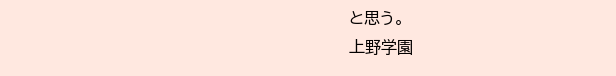と思う。
上野学園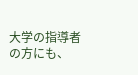大学の指導者の方にも、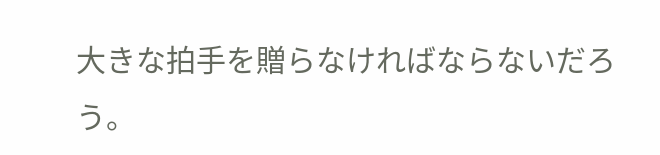大きな拍手を贈らなければならないだろう。